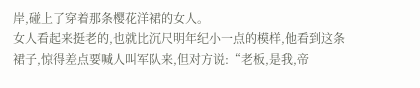岸,碰上了穿着那条樱花洋裙的女人。
女人看起来挺老的,也就比沉尺明年纪小一点的模样,他看到这条裙子,惊得差点要喊人叫军队来,但对方说:“老板,是我,帝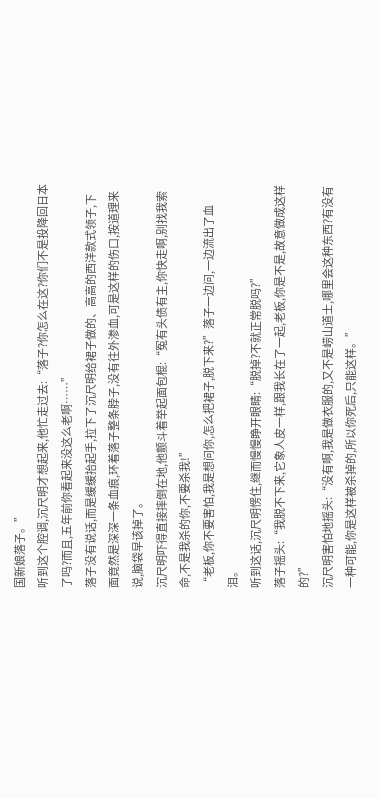国新娘落子。”
听到这个腔调,沉尺明才想起来,他忙走过去:“落子?你怎么在这?你们不是投降回日本了吗?而且,五年前你看起来没这么老啊……”
落子没有说话,而是缓缓抬起手,拉下了沉尺明给裙子做的、高高的西洋款式领子,下面竟然是深深一条血痕,环着落子整条脖子,没有往外渗血,可是这样的伤口,按道理来说,脑袋早该掉了。
沉尺明吓得直接摔倒在地,他颤斗着举起面包棍:“冤有头债有主,你快走啊,别找我索命,不是我杀的你,不要杀我!”
“老板,你不要害怕,我是想问你,怎么把裙子,脱下来?”落子一边问,一边流出了血泪。
听到这话,沉尺明愣住,继而慢慢睁开眼睛:“脱掉?不就正常脱吗?”
落子摇头:“我脱不下来,它象人皮一样,跟我长在了一起,老板,你是不是,故意做成这样的?”
沉尺明害怕地摇头:“没有啊,我是做衣服的,又不是崂山道士,哪里会这种东西?有没有一种可能,你是这样被杀掉的,所以你死后,只能这样。”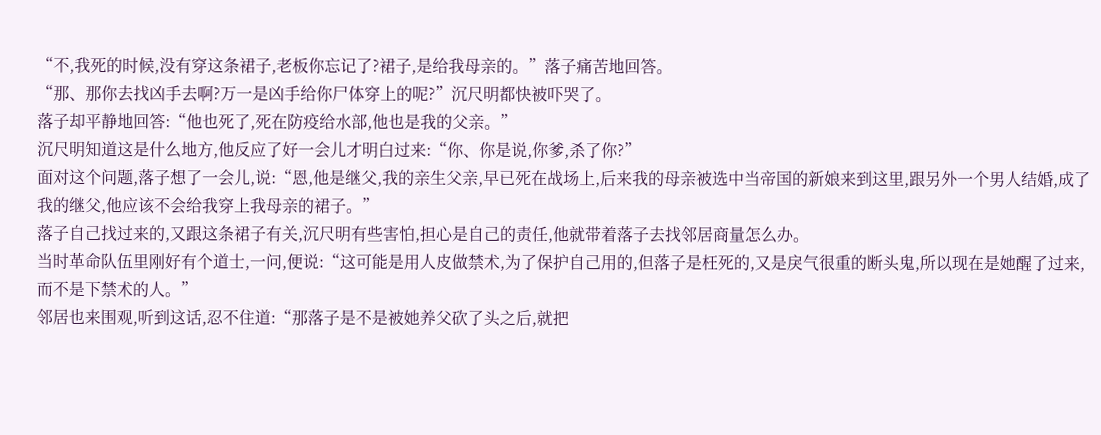“不,我死的时候,没有穿这条裙子,老板你忘记了?裙子,是给我母亲的。”落子痛苦地回答。
“那、那你去找凶手去啊?万一是凶手给你尸体穿上的呢?”沉尺明都快被吓哭了。
落子却平静地回答:“他也死了,死在防疫给水部,他也是我的父亲。”
沉尺明知道这是什么地方,他反应了好一会儿才明白过来:“你、你是说,你爹,杀了你?”
面对这个问题,落子想了一会儿,说:“恩,他是继父,我的亲生父亲,早已死在战场上,后来我的母亲被选中当帝国的新娘来到这里,跟另外一个男人结婚,成了我的继父,他应该不会给我穿上我母亲的裙子。”
落子自己找过来的,又跟这条裙子有关,沉尺明有些害怕,担心是自己的责任,他就带着落子去找邻居商量怎么办。
当时革命队伍里刚好有个道士,一问,便说:“这可能是用人皮做禁术,为了保护自己用的,但落子是枉死的,又是戾气很重的断头鬼,所以现在是她醒了过来,而不是下禁术的人。”
邻居也来围观,听到这话,忍不住道:“那落子是不是被她养父砍了头之后,就把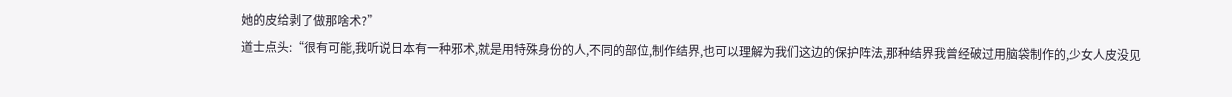她的皮给剥了做那啥术?”
道士点头:“很有可能,我听说日本有一种邪术,就是用特殊身份的人,不同的部位,制作结界,也可以理解为我们这边的保护阵法,那种结界我曾经破过用脑袋制作的,少女人皮没见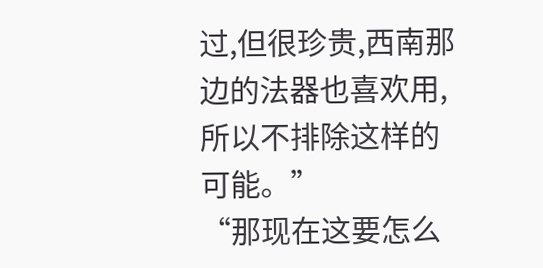过,但很珍贵,西南那边的法器也喜欢用,所以不排除这样的可能。”
“那现在这要怎么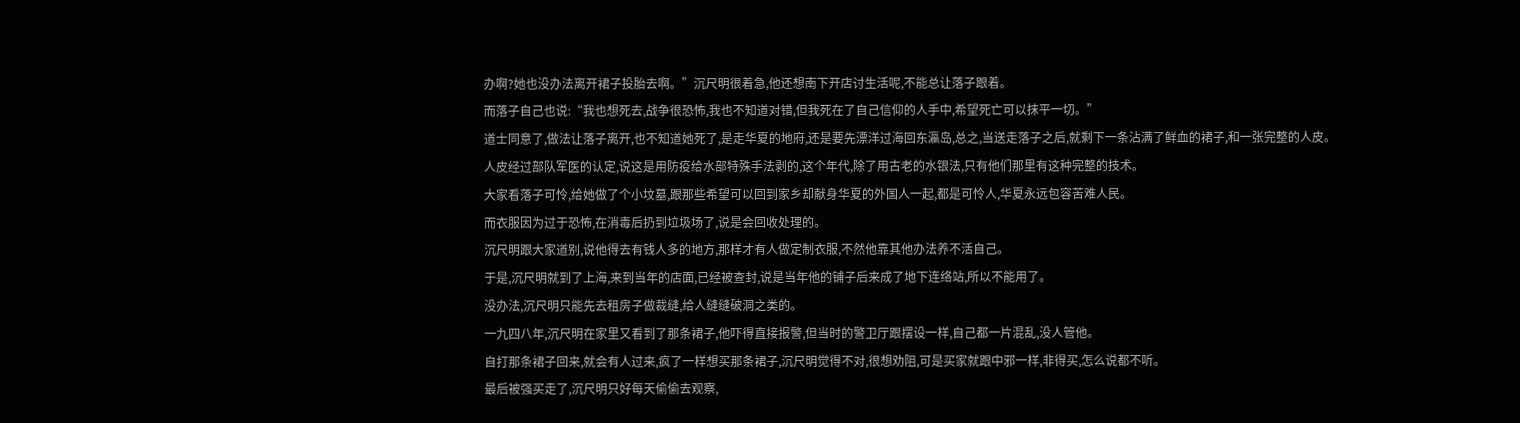办啊?她也没办法离开裙子投胎去啊。”沉尺明很着急,他还想南下开店讨生活呢,不能总让落子跟着。
而落子自己也说:“我也想死去,战争很恐怖,我也不知道对错,但我死在了自己信仰的人手中,希望死亡可以抹平一切。”
道士同意了,做法让落子离开,也不知道她死了,是走华夏的地府,还是要先漂洋过海回东瀛岛,总之,当送走落子之后,就剩下一条沾满了鲜血的裙子,和一张完整的人皮。
人皮经过部队军医的认定,说这是用防疫给水部特殊手法剥的,这个年代,除了用古老的水银法,只有他们那里有这种完整的技术。
大家看落子可怜,给她做了个小坟墓,跟那些希望可以回到家乡却献身华夏的外国人一起,都是可怜人,华夏永远包容苦难人民。
而衣服因为过于恐怖,在消毒后扔到垃圾场了,说是会回收处理的。
沉尺明跟大家道别,说他得去有钱人多的地方,那样才有人做定制衣服,不然他靠其他办法养不活自己。
于是,沉尺明就到了上海,来到当年的店面,已经被查封,说是当年他的铺子后来成了地下连络站,所以不能用了。
没办法,沉尺明只能先去租房子做裁缝,给人缝缝破洞之类的。
一九四八年,沉尺明在家里又看到了那条裙子,他吓得直接报警,但当时的警卫厅跟摆设一样,自己都一片混乱,没人管他。
自打那条裙子回来,就会有人过来,疯了一样想买那条裙子,沉尺明觉得不对,很想劝阻,可是买家就跟中邪一样,非得买,怎么说都不听。
最后被强买走了,沉尺明只好每天偷偷去观察,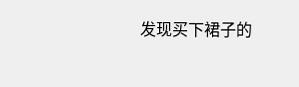发现买下裙子的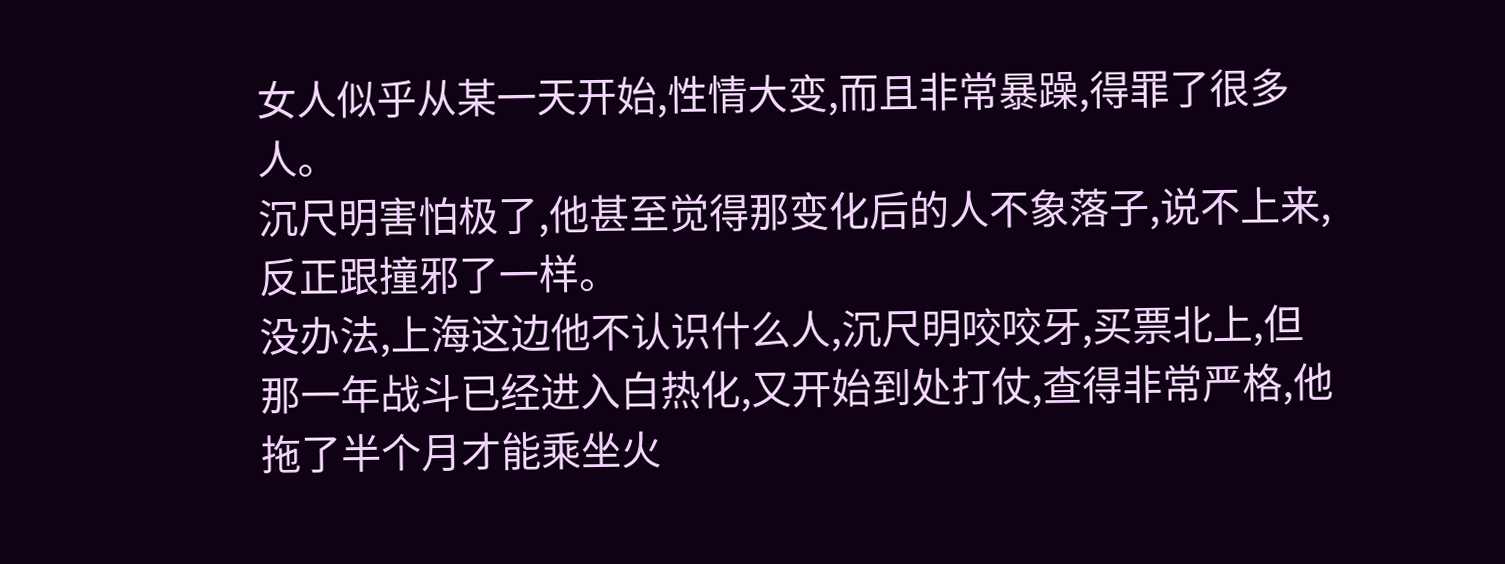女人似乎从某一天开始,性情大变,而且非常暴躁,得罪了很多人。
沉尺明害怕极了,他甚至觉得那变化后的人不象落子,说不上来,反正跟撞邪了一样。
没办法,上海这边他不认识什么人,沉尺明咬咬牙,买票北上,但那一年战斗已经进入白热化,又开始到处打仗,查得非常严格,他拖了半个月才能乘坐火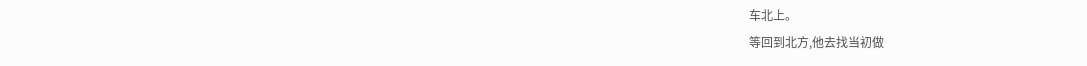车北上。
等回到北方,他去找当初做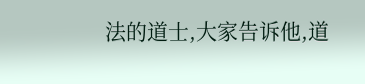法的道士,大家告诉他,道